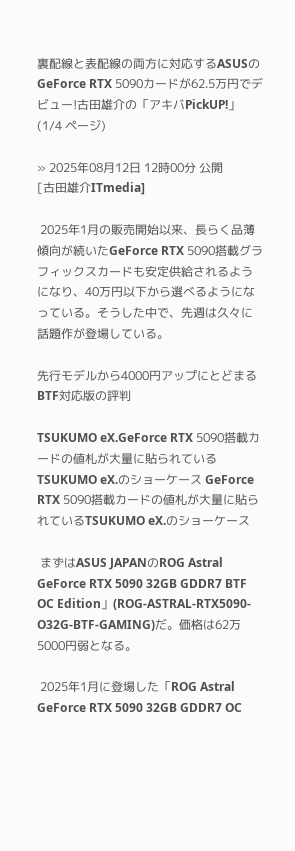裏配線と表配線の両方に対応するASUSのGeForce RTX 5090カードが62.5万円でデビュー!古田雄介の「アキバPickUP!」(1/4 ページ)

» 2025年08月12日 12時00分 公開
[古田雄介ITmedia]

 2025年1月の販売開始以来、長らく品薄傾向が続いたGeForce RTX 5090搭載グラフィックスカードも安定供給されるようになり、40万円以下から選べるようになっている。そうした中で、先週は久々に話題作が登場している。

先行モデルから4000円アップにとどまるBTF対応版の評判

TSUKUMO eX.GeForce RTX 5090搭載カードの値札が大量に貼られているTSUKUMO eX.のショーケース GeForce RTX 5090搭載カードの値札が大量に貼られているTSUKUMO eX.のショーケース

 まずはASUS JAPANのROG Astral GeForce RTX 5090 32GB GDDR7 BTF OC Edition」(ROG-ASTRAL-RTX5090-O32G-BTF-GAMING)だ。価格は62万5000円弱となる。

 2025年1月に登場した「ROG Astral GeForce RTX 5090 32GB GDDR7 OC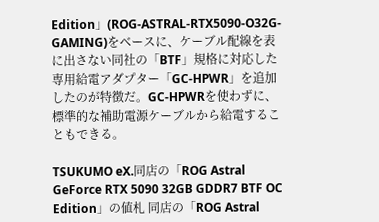Edition」(ROG-ASTRAL-RTX5090-O32G-GAMING)をベースに、ケーブル配線を表に出さない同社の「BTF」規格に対応した専用給電アダプター「GC-HPWR」を追加したのが特徴だ。GC-HPWRを使わずに、標準的な補助電源ケーブルから給電することもできる。

TSUKUMO eX.同店の「ROG Astral GeForce RTX 5090 32GB GDDR7 BTF OC Edition」の値札 同店の「ROG Astral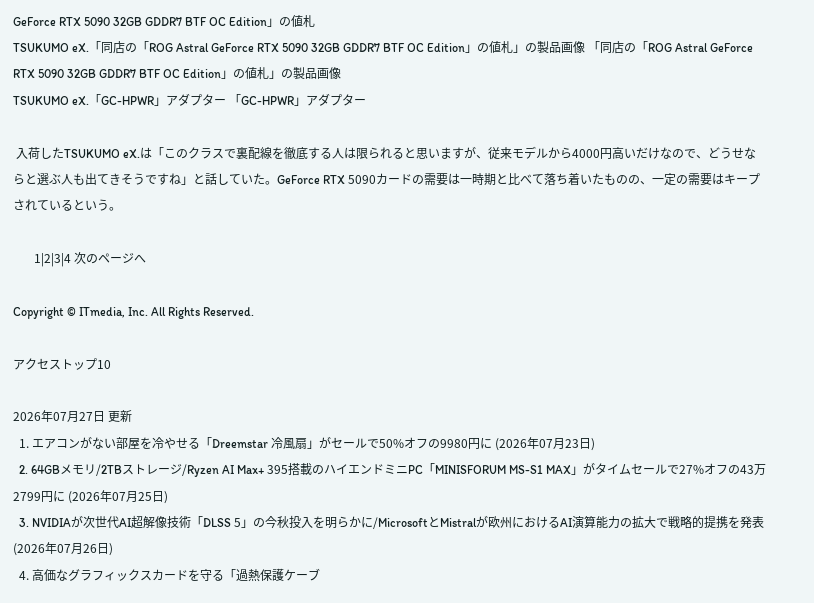GeForce RTX 5090 32GB GDDR7 BTF OC Edition」の値札
TSUKUMO eX.「同店の「ROG Astral GeForce RTX 5090 32GB GDDR7 BTF OC Edition」の値札」の製品画像 「同店の「ROG Astral GeForce RTX 5090 32GB GDDR7 BTF OC Edition」の値札」の製品画像
TSUKUMO eX.「GC-HPWR」アダプター 「GC-HPWR」アダプター

 入荷したTSUKUMO eX.は「このクラスで裏配線を徹底する人は限られると思いますが、従来モデルから4000円高いだけなので、どうせならと選ぶ人も出てきそうですね」と話していた。GeForce RTX 5090カードの需要は一時期と比べて落ち着いたものの、一定の需要はキープされているという。

       1|2|3|4 次のページへ

Copyright © ITmedia, Inc. All Rights Reserved.

アクセストップ10

2026年07月27日 更新
  1. エアコンがない部屋を冷やせる「Dreemstar 冷風扇」がセールで50%オフの9980円に (2026年07月23日)
  2. 64GBメモリ/2TBストレージ/Ryzen AI Max+ 395搭載のハイエンドミニPC「MINISFORUM MS-S1 MAX」がタイムセールで27%オフの43万2799円に (2026年07月25日)
  3. NVIDIAが次世代AI超解像技術「DLSS 5」の今秋投入を明らかに/MicrosoftとMistralが欧州におけるAI演算能力の拡大で戦略的提携を発表 (2026年07月26日)
  4. 高価なグラフィックスカードを守る「過熱保護ケーブ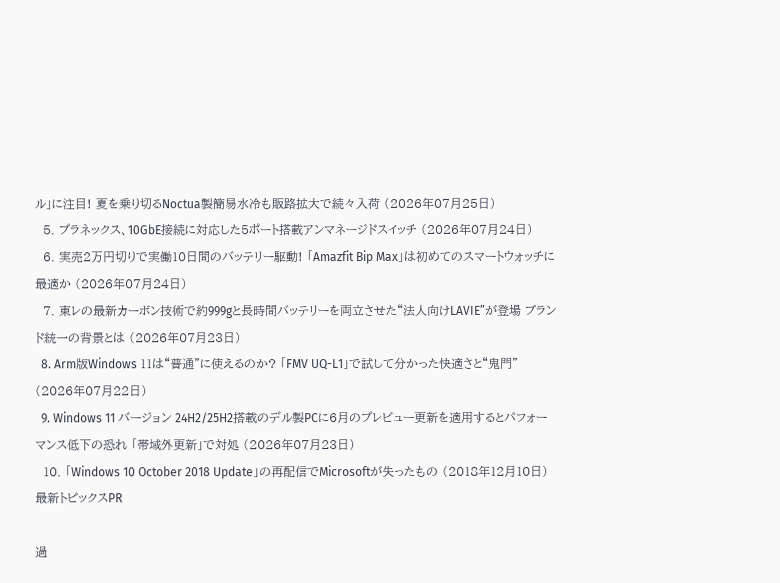ル」に注目! 夏を乗り切るNoctua製簡易水冷も販路拡大で続々入荷 (2026年07月25日)
  5. プラネックス、10GbE接続に対応した5ポート搭載アンマネージドスイッチ (2026年07月24日)
  6. 実売2万円切りで実働10日間のバッテリー駆動! 「Amazfit Bip Max」は初めてのスマートウォッチに最適か (2026年07月24日)
  7. 東レの最新カーボン技術で約999gと長時間バッテリーを両立させた“法人向けLAVIE”が登場 ブランド統一の背景とは (2026年07月23日)
  8. Arm版Windows 11は“普通”に使えるのか? 「FMV UQ-L1」で試して分かった快適さと“鬼門” (2026年07月22日)
  9. Windows 11 バージョン 24H2/25H2搭載のデル製PCに6月のプレビュー更新を適用するとパフォーマンス低下の恐れ 「帯域外更新」で対処 (2026年07月23日)
  10. 「Windows 10 October 2018 Update」の再配信でMicrosoftが失ったもの (2018年12月10日)
最新トピックスPR

過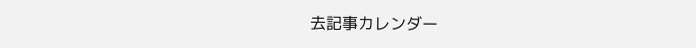去記事カレンダー